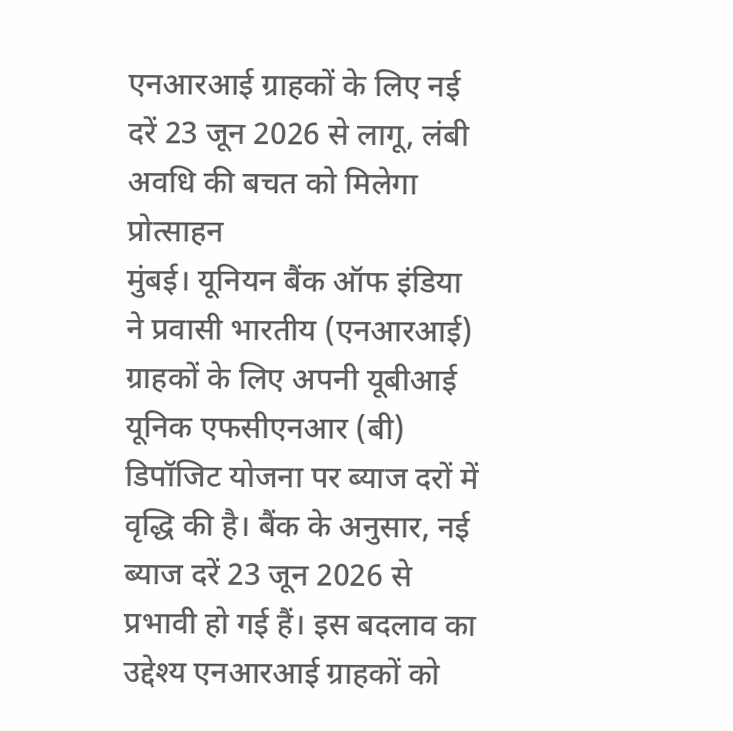एनआरआई ग्राहकों के लिए नई दरें 23 जून 2026 से लागू, लंबी अवधि की बचत को मिलेगा प्रोत्साहन
मुंबई। यूनियन बैंक ऑफ इंडिया ने प्रवासी भारतीय (एनआरआई) ग्राहकों के लिए अपनी यूबीआई यूनिक एफसीएनआर (बी) डिपॉजिट योजना पर ब्याज दरों में वृद्धि की है। बैंक के अनुसार, नई ब्याज दरें 23 जून 2026 से प्रभावी हो गई हैं। इस बदलाव का उद्देश्य एनआरआई ग्राहकों को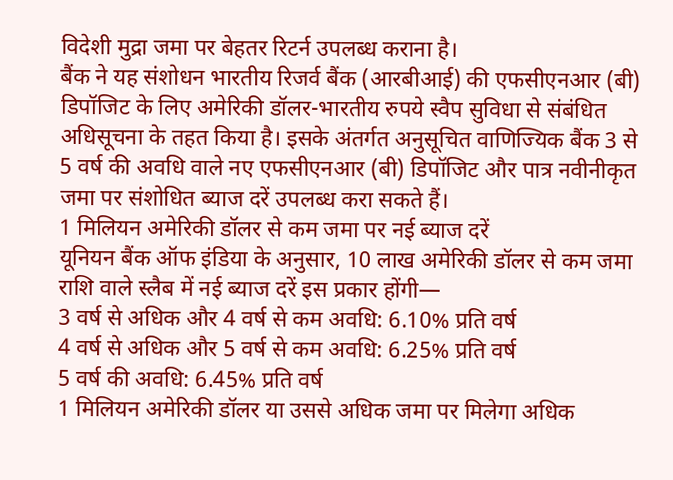विदेशी मुद्रा जमा पर बेहतर रिटर्न उपलब्ध कराना है।
बैंक ने यह संशोधन भारतीय रिजर्व बैंक (आरबीआई) की एफसीएनआर (बी) डिपॉजिट के लिए अमेरिकी डॉलर-भारतीय रुपये स्वैप सुविधा से संबंधित अधिसूचना के तहत किया है। इसके अंतर्गत अनुसूचित वाणिज्यिक बैंक 3 से 5 वर्ष की अवधि वाले नए एफसीएनआर (बी) डिपॉजिट और पात्र नवीनीकृत जमा पर संशोधित ब्याज दरें उपलब्ध करा सकते हैं।
1 मिलियन अमेरिकी डॉलर से कम जमा पर नई ब्याज दरें
यूनियन बैंक ऑफ इंडिया के अनुसार, 10 लाख अमेरिकी डॉलर से कम जमा राशि वाले स्लैब में नई ब्याज दरें इस प्रकार होंगी—
3 वर्ष से अधिक और 4 वर्ष से कम अवधि: 6.10% प्रति वर्ष
4 वर्ष से अधिक और 5 वर्ष से कम अवधि: 6.25% प्रति वर्ष
5 वर्ष की अवधि: 6.45% प्रति वर्ष
1 मिलियन अमेरिकी डॉलर या उससे अधिक जमा पर मिलेगा अधिक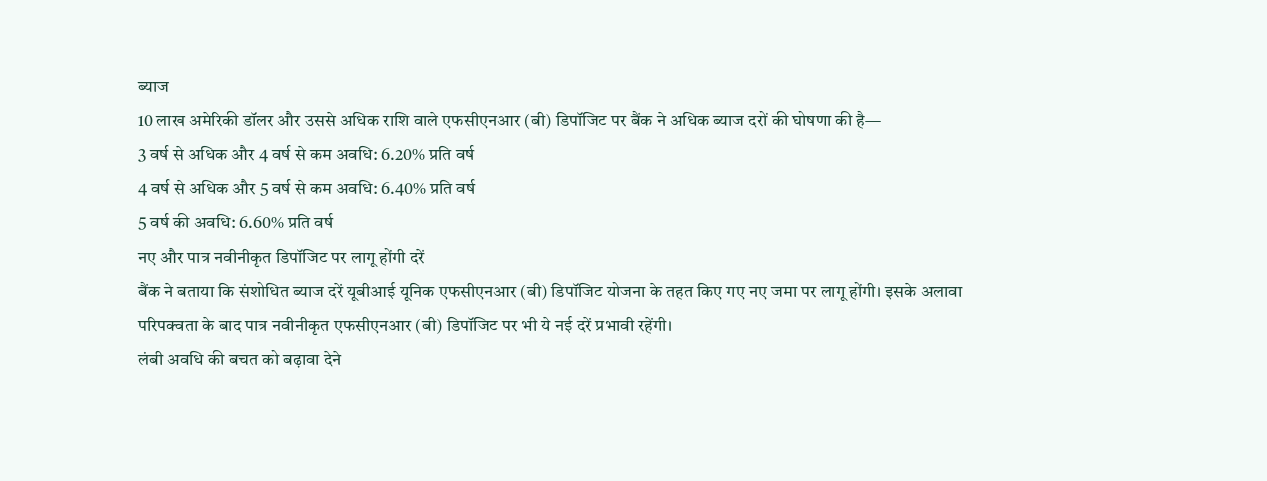ब्याज
10 लाख अमेरिकी डॉलर और उससे अधिक राशि वाले एफसीएनआर (बी) डिपॉजिट पर बैंक ने अधिक ब्याज दरों की घोषणा की है—
3 वर्ष से अधिक और 4 वर्ष से कम अवधि: 6.20% प्रति वर्ष
4 वर्ष से अधिक और 5 वर्ष से कम अवधि: 6.40% प्रति वर्ष
5 वर्ष की अवधि: 6.60% प्रति वर्ष
नए और पात्र नवीनीकृत डिपॉजिट पर लागू होंगी दरें
बैंक ने बताया कि संशोधित ब्याज दरें यूबीआई यूनिक एफसीएनआर (बी) डिपॉजिट योजना के तहत किए गए नए जमा पर लागू होंगी। इसके अलावा परिपक्वता के बाद पात्र नवीनीकृत एफसीएनआर (बी) डिपॉजिट पर भी ये नई दरें प्रभावी रहेंगी।
लंबी अवधि की बचत को बढ़ावा देने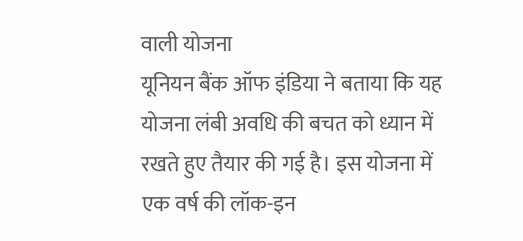वाली योजना
यूनियन बैंक ऑफ इंडिया ने बताया कि यह योजना लंबी अवधि की बचत को ध्यान में रखते हुए तैयार की गई है। इस योजना में एक वर्ष की लॉक-इन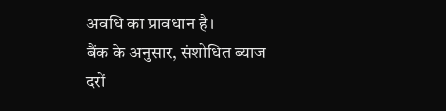अवधि का प्रावधान है।
बैंक के अनुसार, संशोधित ब्याज दरों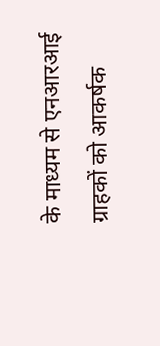के माध्यम से एनआरआई ग्राहकों को आकर्षक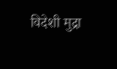विदेशी मुद्रा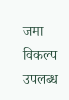जमा विकल्प उपलब्ध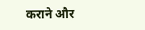कराने और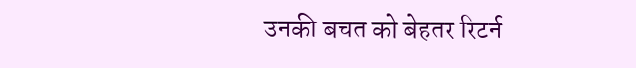उनकी बचत को बेहतर रिटर्न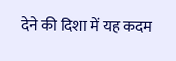देने की दिशा में यह कदम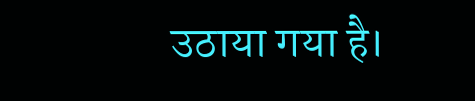उठाया गया है।